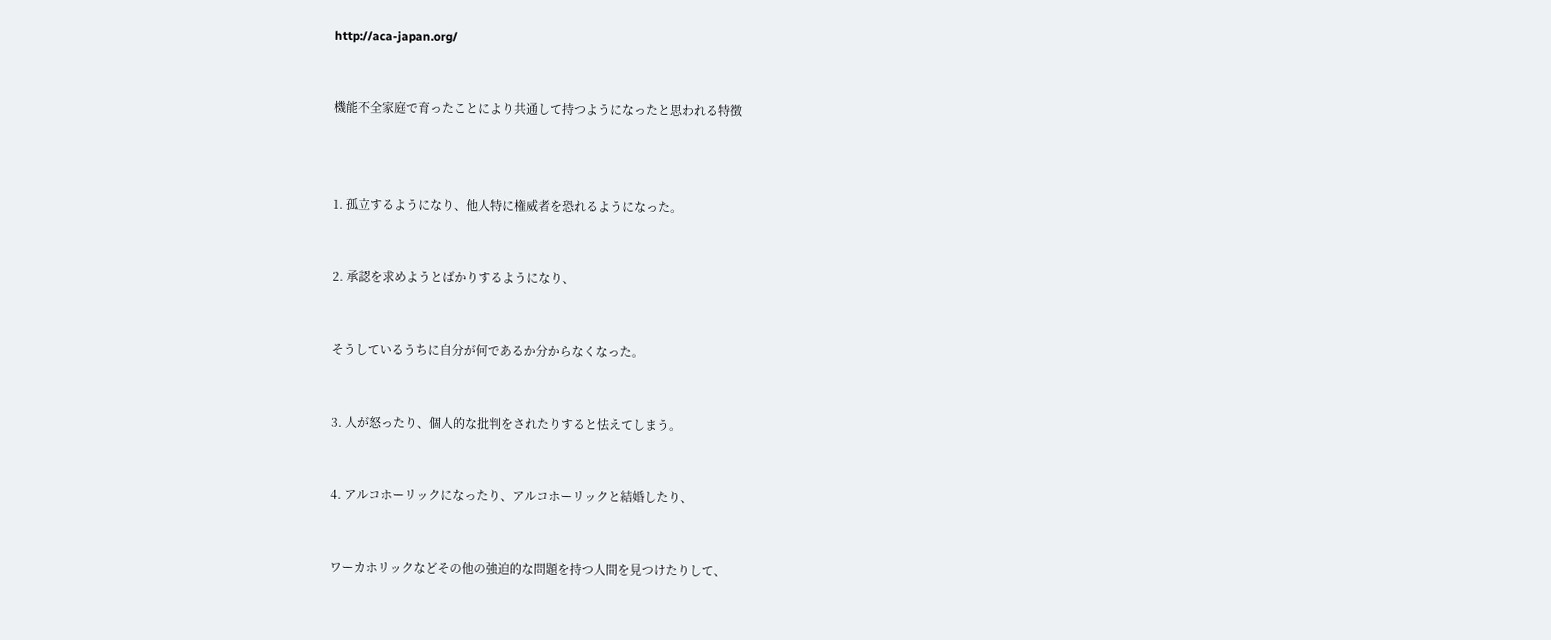http://aca-japan.org/


機能不全家庭で育ったことにより共通して持つようになったと思われる特徴



1. 孤立するようになり、他人特に権威者を恐れるようになった。


2. 承認を求めようとばかりするようになり、


そうしているうちに自分が何であるか分からなくなった。


3. 人が怒ったり、個人的な批判をされたりすると怯えてしまう。


4. アルコホーリックになったり、アルコホーリックと結婚したり、


ワーカホリックなどその他の強迫的な問題を持つ人間を見つけたりして、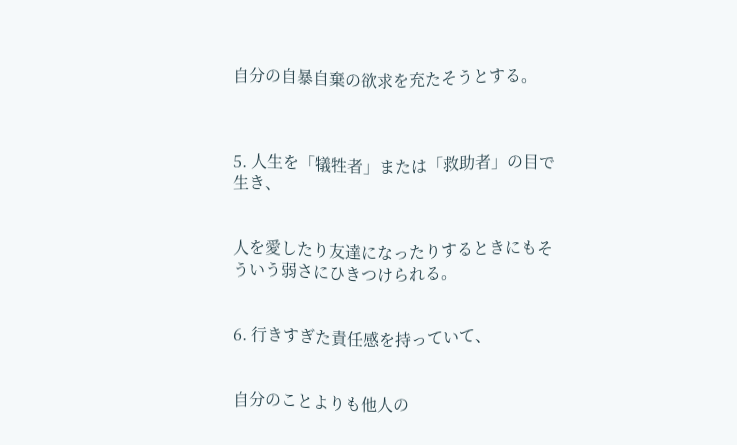自分の自暴自棄の欲求を充たそうとする。



5. 人生を「犠牲者」または「救助者」の目で生き、


人を愛したり友達になったりするときにもそういう弱さにひきつけられる。


6. 行きすぎた責任感を持っていて、


自分のことよりも他人の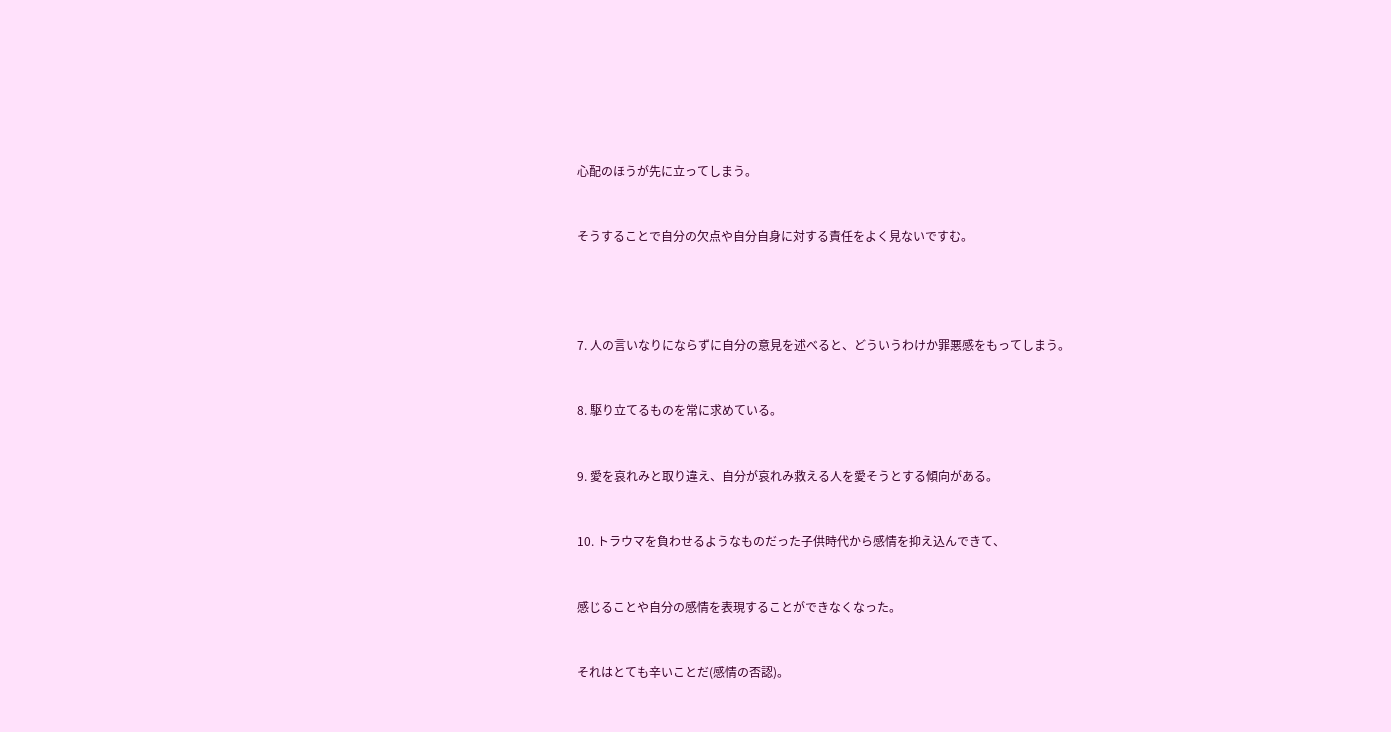心配のほうが先に立ってしまう。


そうすることで自分の欠点や自分自身に対する責任をよく見ないですむ。




7. 人の言いなりにならずに自分の意見を述べると、どういうわけか罪悪感をもってしまう。


8. 駆り立てるものを常に求めている。


9. 愛を哀れみと取り違え、自分が哀れみ救える人を愛そうとする傾向がある。


10. トラウマを負わせるようなものだった子供時代から感情を抑え込んできて、


感じることや自分の感情を表現することができなくなった。


それはとても辛いことだ(感情の否認)。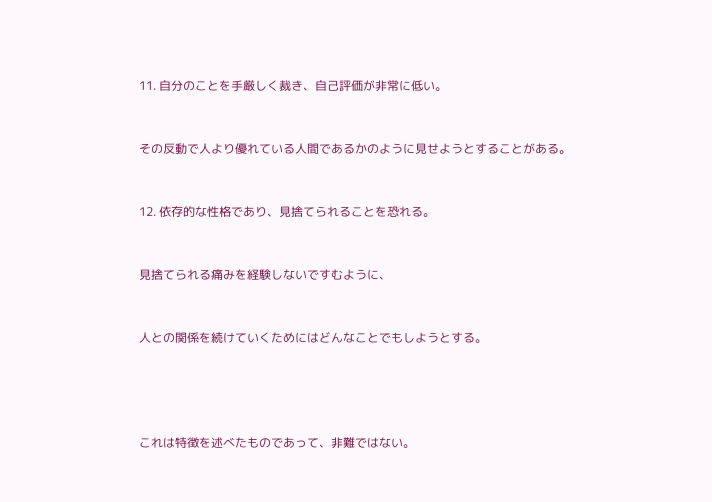11. 自分のことを手厳しく裁き、自己評価が非常に低い。


その反動で人より優れている人間であるかのように見せようとすることがある。


12. 依存的な性格であり、見捨てられることを恐れる。


見捨てられる痛みを経験しないですむように、


人との関係を続けていくためにはどんなことでもしようとする。




これは特徴を述べたものであって、非難ではない。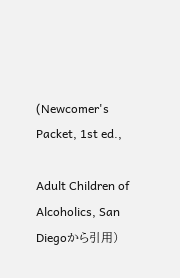(Newcomer's Packet, 1st ed.,

Adult Children of Alcoholics, San Diegoから引用)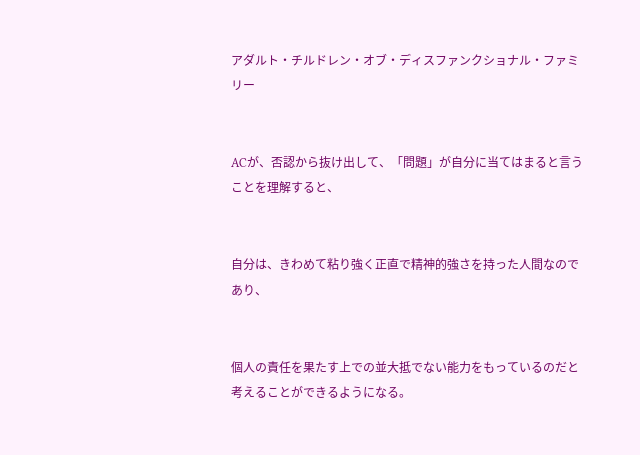アダルト・チルドレン・オブ・ディスファンクショナル・ファミリー


ACが、否認から抜け出して、「問題」が自分に当てはまると言うことを理解すると、


自分は、きわめて粘り強く正直で精神的強さを持った人間なのであり、


個人の責任を果たす上での並大抵でない能力をもっているのだと考えることができるようになる。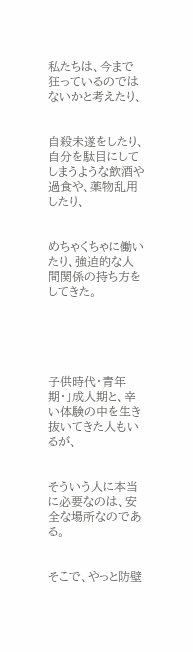私たちは、今まで狂っているのではないかと考えたり、


自殺未遂をしたり、自分を駄目にしてしまうような飲酒や過食や、薬物乱用したり、


めちゃくちゃに働いたり、強迫的な人間関係の持ち方をしてきた。





子供時代・青年期・」成人期と、辛い体験の中を生き抜いてきた人もいるが、


そういう人に本当に必要なのは、安全な場所なのである。


そこで、やっと防壁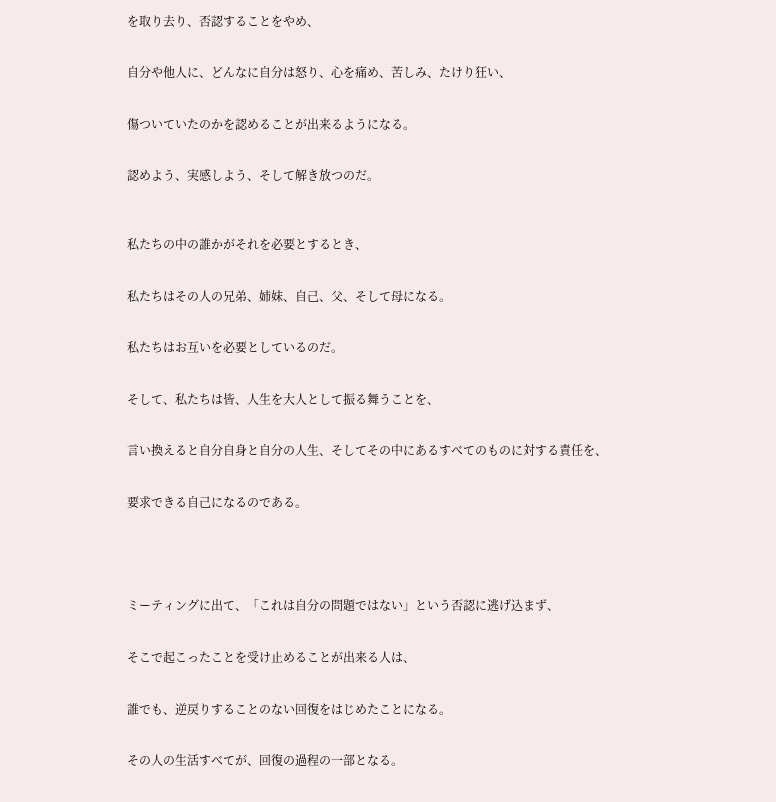を取り去り、否認することをやめ、


自分や他人に、どんなに自分は怒り、心を痛め、苦しみ、たけり狂い、


傷ついていたのかを認めることが出来るようになる。


認めよう、実感しよう、そして解き放つのだ。



私たちの中の誰かがそれを必要とするとき、


私たちはその人の兄弟、姉妹、自己、父、そして母になる。


私たちはお互いを必要としているのだ。


そして、私たちは皆、人生を大人として振る舞うことを、


言い換えると自分自身と自分の人生、そしてその中にあるすべてのものに対する責任を、


要求できる自己になるのである。





ミーティングに出て、「これは自分の問題ではない」という否認に逃げ込まず、


そこで起こったことを受け止めることが出来る人は、


誰でも、逆戻りすることのない回復をはじめたことになる。


その人の生活すべてが、回復の過程の一部となる。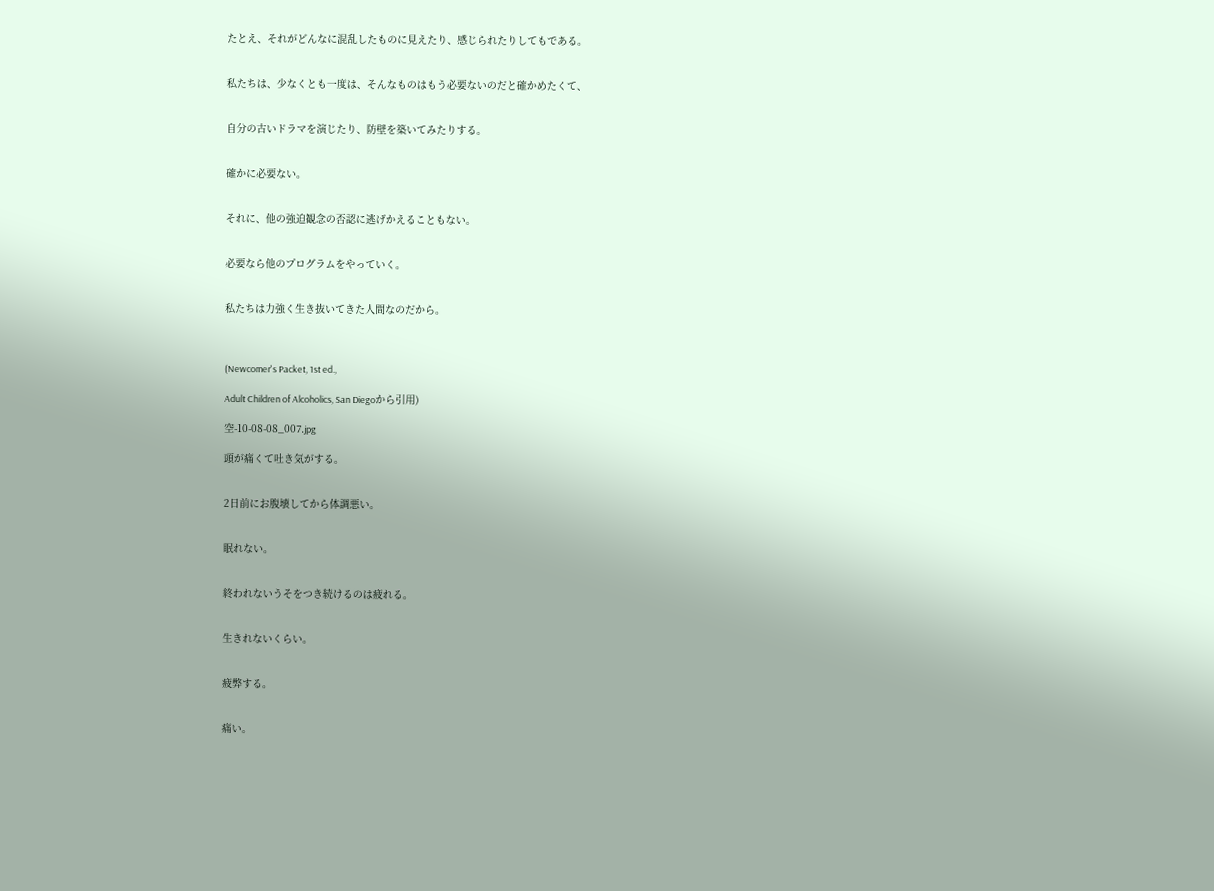たとえ、それがどんなに混乱したものに見えたり、感じられたりしてもである。


私たちは、少なくとも一度は、そんなものはもう必要ないのだと確かめたくて、


自分の古いドラマを演じたり、防壁を築いてみたりする。


確かに必要ない。


それに、他の強迫観念の否認に逃げかえることもない。


必要なら他のプログラムをやっていく。


私たちは力強く生き抜いてきた人間なのだから。



(Newcomer's Packet, 1st ed.,

Adult Children of Alcoholics, San Diegoから引用)

空-10-08-08_007.jpg

頭が痛くて吐き気がする。


2日前にお腹壊してから体調悪い。


眠れない。


終われないうそをつき続けるのは疲れる。


生きれないくらい。


疲弊する。


痛い。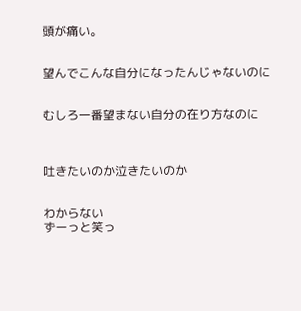頭が痛い。


望んでこんな自分になったんじゃないのに


むしろ一番望まない自分の在り方なのに



吐きたいのか泣きたいのか


わからない
ずーっと笑っ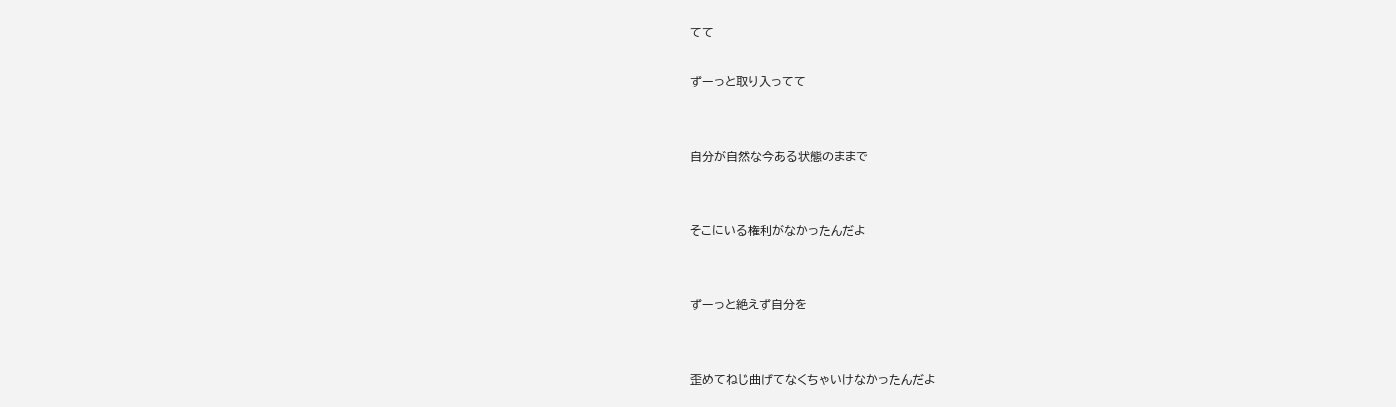てて

ずーっと取り入ってて


自分が自然な今ある状態のままで


そこにいる権利がなかったんだよ


ずーっと絶えず自分を


歪めてねじ曲げてなくちゃいけなかったんだよ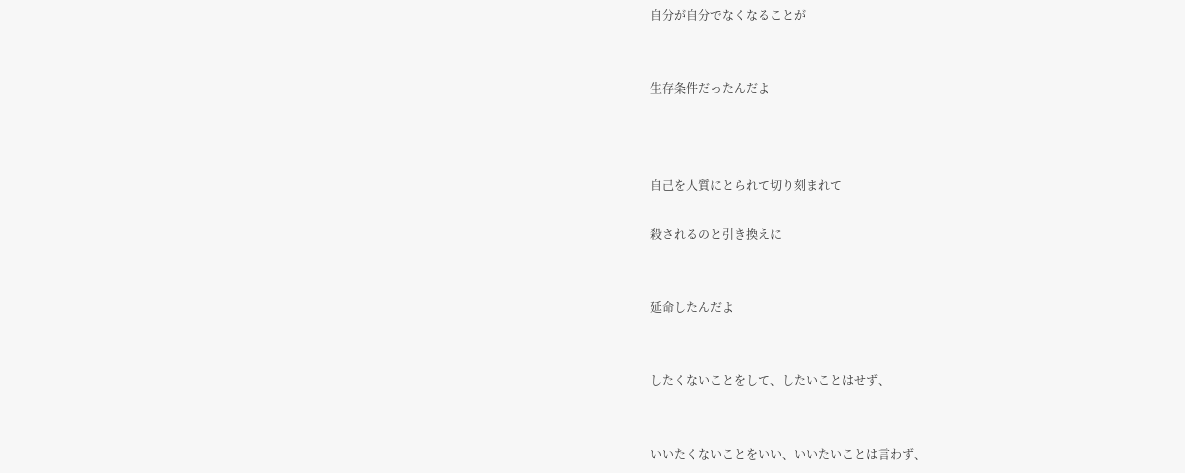自分が自分でなくなることが


生存条件だったんだよ



自己を人質にとられて切り刻まれて

殺されるのと引き換えに


延命したんだよ


したくないことをして、したいことはせず、


いいたくないことをいい、いいたいことは言わず、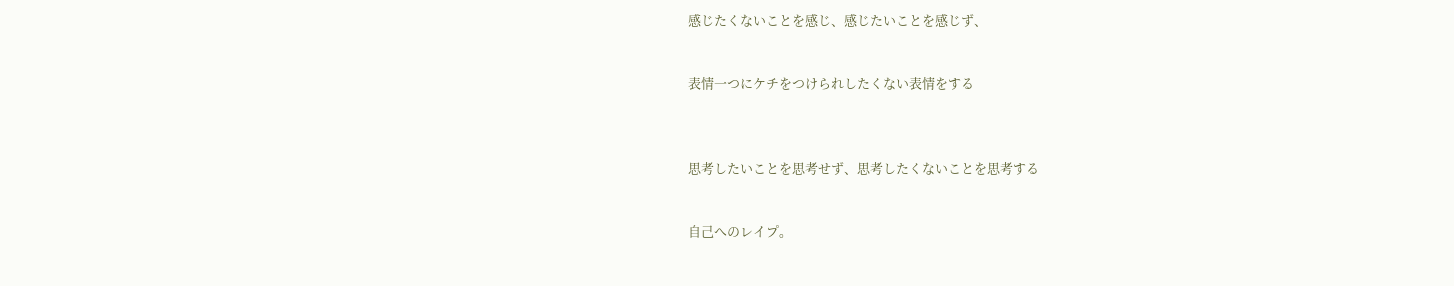感じたくないことを感じ、感じたいことを感じず、


表情一つにケチをつけられしたくない表情をする



思考したいことを思考せず、思考したくないことを思考する


自己へのレイプ。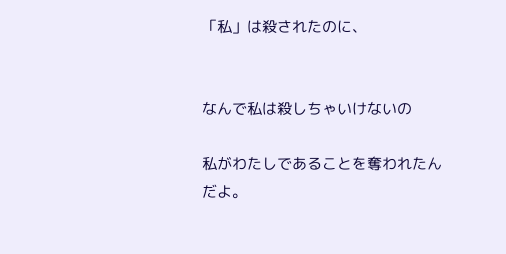「私」は殺されたのに、


なんで私は殺しちゃいけないの

私がわたしであることを奪われたんだよ。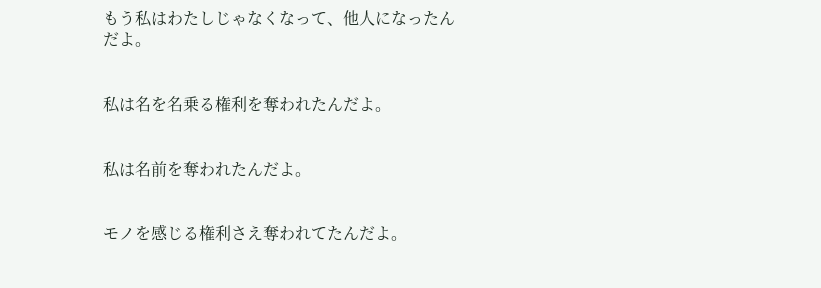もう私はわたしじゃなくなって、他人になったんだよ。


私は名を名乗る権利を奪われたんだよ。


私は名前を奪われたんだよ。


モノを感じる権利さえ奪われてたんだよ。